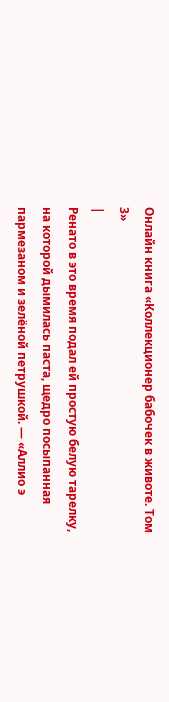Онлайн книга «Коллекционер бабочек в животе. Том 3»
|
Ренато в это время подал ей простую белую тарелку, на которой дымилась паста, щедро посыпанная пармезаном и зелёной петрушкой. — «Аллио э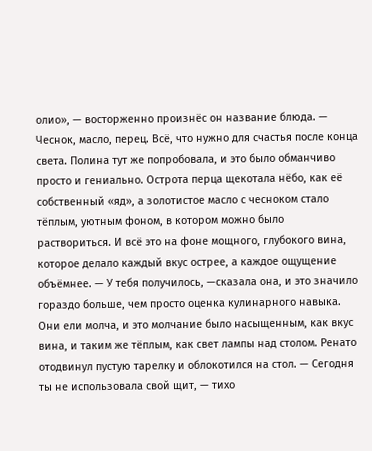олио», — восторженно произнёс он название блюда. — Чеснок, масло, перец. Всё, что нужно для счастья после конца света. Полина тут же попробовала, и это было обманчиво просто и гениально. Острота перца щекотала нёбо, как её собственный «яд», а золотистое масло с чесноком стало тёплым, уютным фоном, в котором можно было раствориться. И всё это на фоне мощного, глубокого вина, которое делало каждый вкус острее, а каждое ощущение объёмнее. — У тебя получилось, —сказала она, и это значило гораздо больше, чем просто оценка кулинарного навыка. Они ели молча, и это молчание было насыщенным, как вкус вина, и таким же тёплым, как свет лампы над столом. Ренато отодвинул пустую тарелку и облокотился на стол. — Сегодня ты не использовала свой щит, — тихо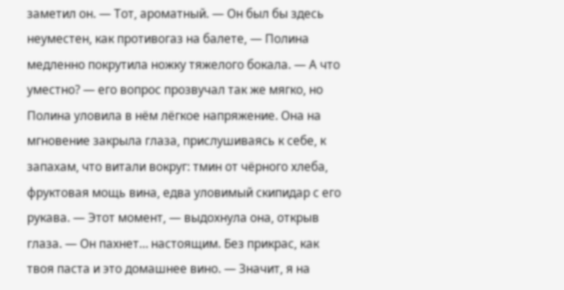заметил он. — Тот, ароматный. — Он был бы здесь неуместен, как противогаз на балете, — Полина медленно покрутила ножку тяжелого бокала. — А что уместно? — его вопрос прозвучал так же мягко, но Полина уловила в нём лёгкое напряжение. Она на мгновение закрыла глаза, прислушиваясь к себе, к запахам, что витали вокруг: тмин от чёрного хлеба, фруктовая мощь вина, едва уловимый скипидар с его рукава. — Этот момент, — выдохнула она, открыв глаза. — Он пахнет… настоящим. Без прикрас, как твоя паста и это домашнее вино. — Значит, я на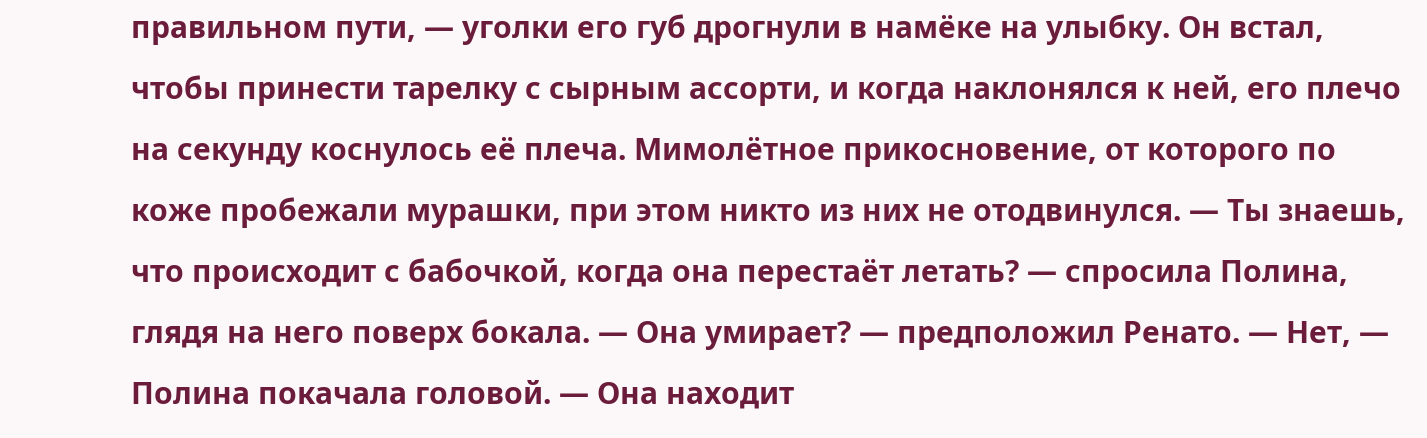правильном пути, — уголки его губ дрогнули в намёке на улыбку. Он встал, чтобы принести тарелку с сырным ассорти, и когда наклонялся к ней, его плечо на секунду коснулось её плеча. Мимолётное прикосновение, от которого по коже пробежали мурашки, при этом никто из них не отодвинулся. — Ты знаешь, что происходит с бабочкой, когда она перестаёт летать? — спросила Полина, глядя на него поверх бокала. — Она умирает? — предположил Ренато. — Нет, — Полина покачала головой. — Она находит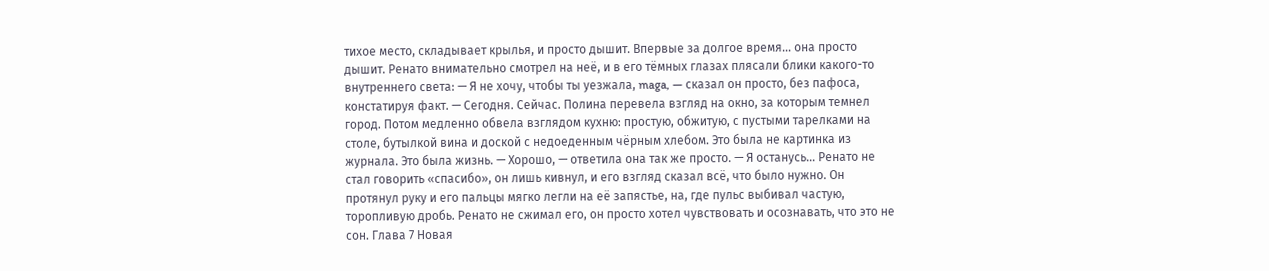тихое место, складывает крылья, и просто дышит. Впервые за долгое время… она просто дышит. Ренато внимательно смотрел на неё, и в его тёмных глазах плясали блики какого-то внутреннего света: — Я не хочу, чтобы ты уезжала, maga, — сказал он просто, без пафоса, констатируя факт. — Сегодня. Сейчас. Полина перевела взгляд на окно, за которым темнел город. Потом медленно обвела взглядом кухню: простую, обжитую, с пустыми тарелками на столе, бутылкой вина и доской с недоеденным чёрным хлебом. Это была не картинка из журнала. Это была жизнь. — Хорошо, — ответила она так же просто. — Я останусь… Ренато не стал говорить «спасибо», он лишь кивнул, и его взгляд сказал всё, что было нужно. Он протянул руку и его пальцы мягко легли на её запястье, на, где пульс выбивал частую, торопливую дробь. Ренато не сжимал его, он просто хотел чувствовать и осознавать, что это не сон. Глава 7 Новая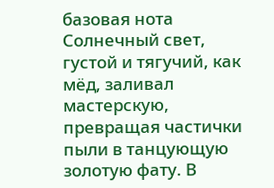базовая нота Солнечный свет, густой и тягучий, как мёд, заливал мастерскую, превращая частички пыли в танцующую золотую фату. В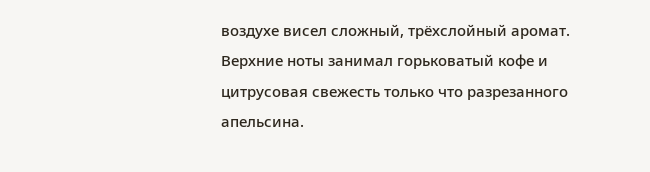воздухе висел сложный, трёхслойный аромат. Верхние ноты занимал горьковатый кофе и цитрусовая свежесть только что разрезанного апельсина.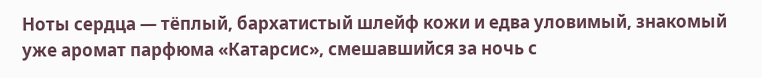Ноты сердца — тёплый, бархатистый шлейф кожи и едва уловимый, знакомый уже аромат парфюма «Катарсис», смешавшийся за ночь с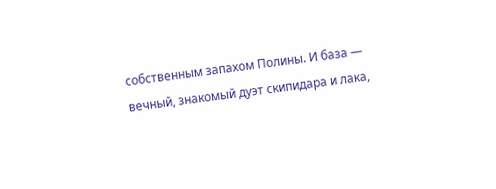собственным запахом Полины. И база — вечный, знакомый дуэт скипидара и лака,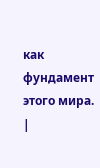как фундамент этого мира. |